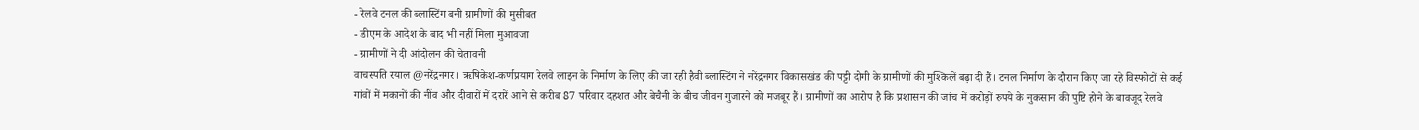- रेलवे टनल की ब्लास्टिंग बनी ग्रामीणों की मुसीबत
- डीएम के आदेश के बाद भी नहीं मिला मुआवजा
- ग्रामीणों ने दी आंदोलन की चेतावनी
वाचस्पति रयाल @नरेंद्रनगर। ऋषिकेश-कर्णप्रयाग रेलवे लाइन के निर्माण के लिए की जा रही हैवी ब्लास्टिंग ने नरेंद्रनगर विकासखंड की पट्टी दोगी के ग्रामीणों की मुश्किलें बढ़ा दी हैं। टनल निर्माण के दौरान किए जा रहे विस्फोटों से कई गांवों में मकानों की नींव और दीवारों में दरारें आने से करीब 87 परिवार दहशत और बेचैनी के बीच जीवन गुजारने को मजबूर हैं। ग्रामीणों का आरोप है कि प्रशासन की जांच में करोड़ों रुपये के नुकसान की पुष्टि होने के बावजूद रेलवे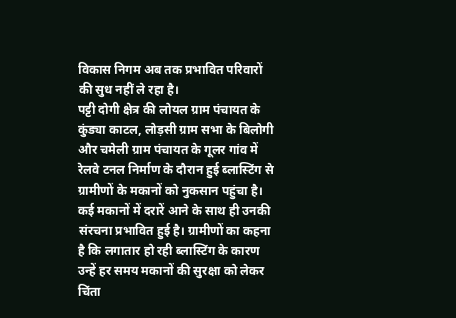विकास निगम अब तक प्रभावित परिवारों की सुध नहीं ले रहा है।
पट्टी दोगी क्षेत्र की लोयल ग्राम पंचायत के कुंड्या काटल, लोड़सी ग्राम सभा के बिलोगी और चमेली ग्राम पंचायत के गूलर गांव में रेलवे टनल निर्माण के दौरान हुई ब्लास्टिंग से ग्रामीणों के मकानों को नुकसान पहुंचा है। कई मकानों में दरारें आने के साथ ही उनकी संरचना प्रभावित हुई है। ग्रामीणों का कहना है कि लगातार हो रही ब्लास्टिंग के कारण उन्हें हर समय मकानों की सुरक्षा को लेकर चिंता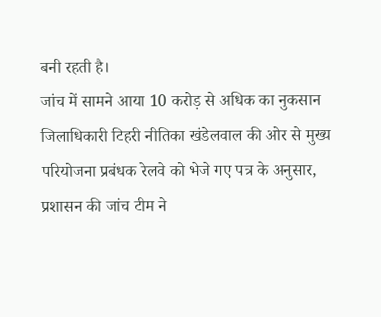बनी रहती है।
जांच में सामने आया 10 करोड़ से अधिक का नुकसान
जिलाधिकारी टिहरी नीतिका खंडेलवाल की ओर से मुख्य परियोजना प्रबंधक रेलवे को भेजे गए पत्र के अनुसार, प्रशासन की जांच टीम ने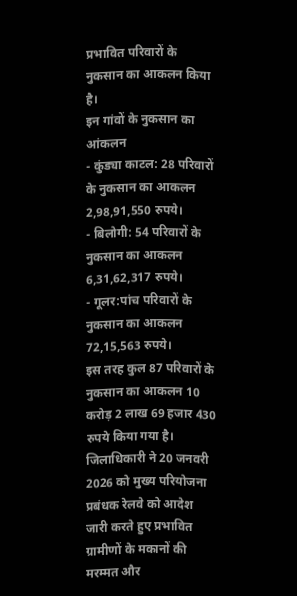प्रभावित परिवारों के नुकसान का आकलन किया है।
इन गांवों के नुकसान का आंकलन
- कुंड्या काटल: 28 परिवारों के नुकसान का आकलन 2,98,91,550 रुपये।
- बिलोगी: 54 परिवारों के नुकसान का आकलन 6,31,62,317 रुपये।
- गूलर:पांच परिवारों के नुकसान का आकलन 72,15,563 रुपये।
इस तरह कुल 87 परिवारों के नुकसान का आकलन 10 करोड़ 2 लाख 69 हजार 430 रुपये किया गया है।
जिलाधिकारी ने 20 जनवरी 2026 को मुख्य परियोजना प्रबंधक रेलवे को आदेश जारी करते हुए प्रभावित ग्रामीणों के मकानों की मरम्मत और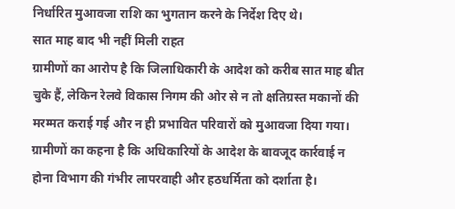निर्धारित मुआवजा राशि का भुगतान करने के निर्देश दिए थे।
सात माह बाद भी नहीं मिली राहत
ग्रामीणों का आरोप है कि जिलाधिकारी के आदेश को करीब सात माह बीत चुके हैं, लेकिन रेलवे विकास निगम की ओर से न तो क्षतिग्रस्त मकानों की मरम्मत कराई गई और न ही प्रभावित परिवारों को मुआवजा दिया गया। ग्रामीणों का कहना है कि अधिकारियों के आदेश के बावजूद कार्रवाई न होना विभाग की गंभीर लापरवाही और हठधर्मिता को दर्शाता है।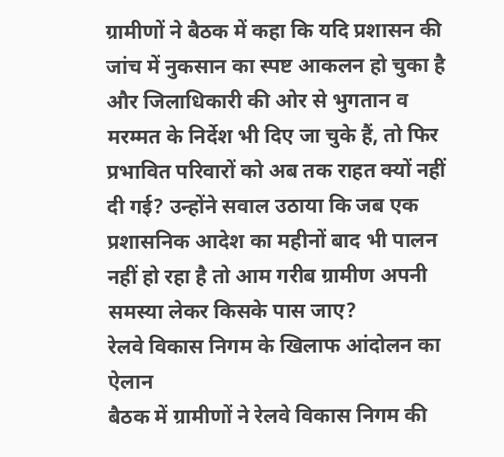ग्रामीणों ने बैठक में कहा कि यदि प्रशासन की जांच में नुकसान का स्पष्ट आकलन हो चुका है और जिलाधिकारी की ओर से भुगतान व मरम्मत के निर्देश भी दिए जा चुके हैं, तो फिर प्रभावित परिवारों को अब तक राहत क्यों नहीं दी गई? उन्होंने सवाल उठाया कि जब एक प्रशासनिक आदेश का महीनों बाद भी पालन नहीं हो रहा है तो आम गरीब ग्रामीण अपनी समस्या लेकर किसके पास जाए?
रेलवे विकास निगम के खिलाफ आंदोलन का ऐलान
बैठक में ग्रामीणों ने रेलवे विकास निगम की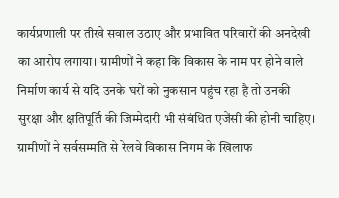कार्यप्रणाली पर तीखे सवाल उठाए और प्रभावित परिवारों की अनदेखी का आरोप लगाया। ग्रामीणों ने कहा कि विकास के नाम पर होने वाले निर्माण कार्य से यदि उनके घरों को नुकसान पहुंच रहा है तो उनकी सुरक्षा और क्षतिपूर्ति की जिम्मेदारी भी संबंधित एजेंसी की होनी चाहिए।
ग्रामीणों ने सर्वसम्मति से रेलवे विकास निगम के खिलाफ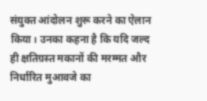संयुक्त आंदोलन शुरू करने का ऐलान किया। उनका कहना है कि यदि जल्द ही क्षतिग्रस्त मकानों की मरम्मत और निर्धारित मुआवजे का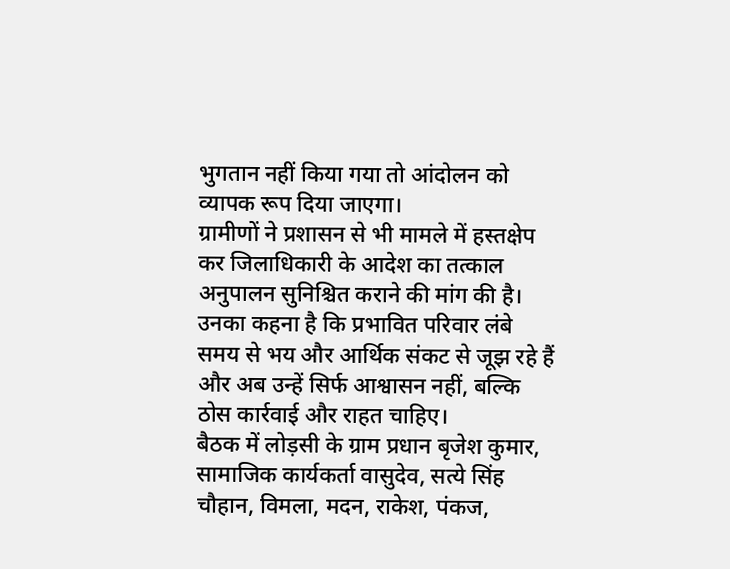भुगतान नहीं किया गया तो आंदोलन को व्यापक रूप दिया जाएगा।
ग्रामीणों ने प्रशासन से भी मामले में हस्तक्षेप कर जिलाधिकारी के आदेश का तत्काल अनुपालन सुनिश्चित कराने की मांग की है। उनका कहना है कि प्रभावित परिवार लंबे समय से भय और आर्थिक संकट से जूझ रहे हैं और अब उन्हें सिर्फ आश्वासन नहीं, बल्कि ठोस कार्रवाई और राहत चाहिए।
बैठक में लोड़सी के ग्राम प्रधान बृजेश कुमार, सामाजिक कार्यकर्ता वासुदेव, सत्ये सिंह चौहान, विमला, मदन, राकेश, पंकज,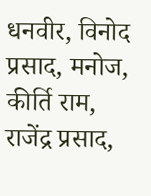धनवीर, विनोद प्रसाद, मनोज, कीर्ति राम, राजेंद्र प्रसाद,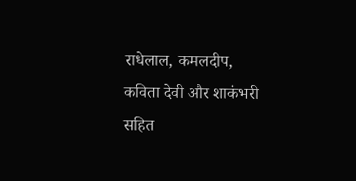राधेलाल, कमलदीप, कविता देवी और शाकंभरी सहित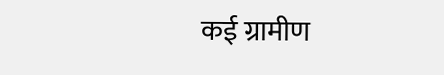कई ग्रामीण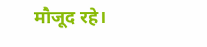मौजूद रहे।